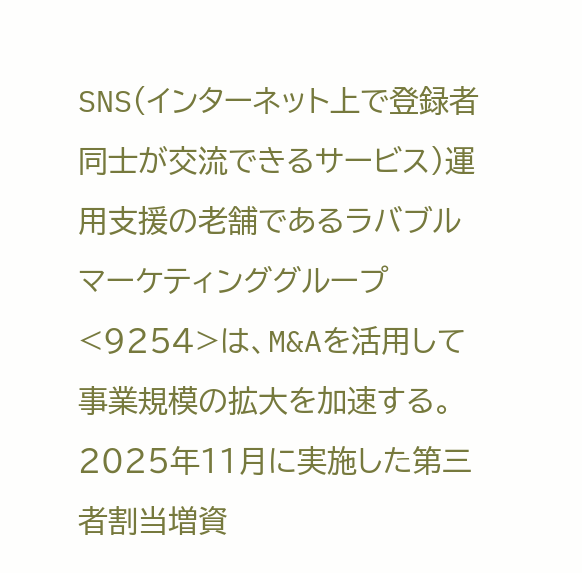SNS(インターネット上で登録者同士が交流できるサービス)運用支援の老舗であるラバブルマーケティンググループ<9254>は、M&Aを活用して事業規模の拡大を加速する。
2025年11月に実施した第三者割当増資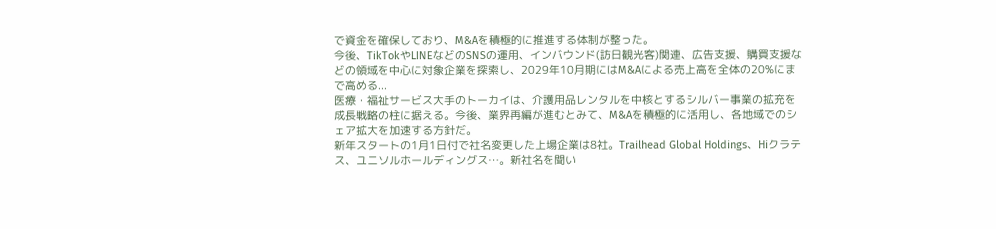で資金を確保しており、M&Aを積極的に推進する体制が整った。
今後、TikTokやLINEなどのSNSの運用、インバウンド(訪日観光客)関連、広告支援、購買支援などの領域を中心に対象企業を探索し、2029年10月期にはM&Aによる売上高を全体の20%にまで高める...
医療・福祉サービス大手のトーカイは、介護用品レンタルを中核とするシルバー事業の拡充を成長戦略の柱に据える。今後、業界再編が進むとみて、M&Aを積極的に活用し、各地域でのシェア拡大を加速する方針だ。
新年スタートの1月1日付で社名変更した上場企業は8社。Trailhead Global Holdings、Hiクラテス、ユニソルホールディングス…。新社名を聞い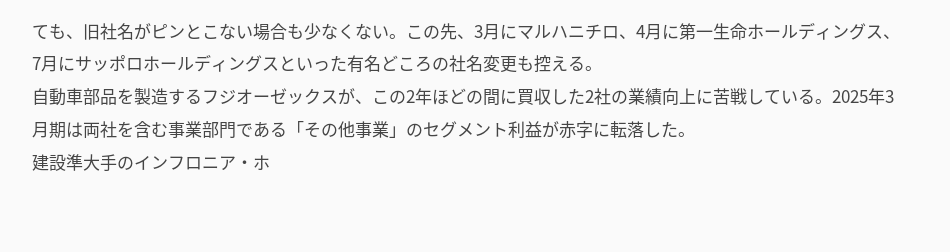ても、旧社名がピンとこない場合も少なくない。この先、3月にマルハニチロ、4月に第一生命ホールディングス、7月にサッポロホールディングスといった有名どころの社名変更も控える。
自動車部品を製造するフジオーゼックスが、この2年ほどの間に買収した2社の業績向上に苦戦している。2025年3月期は両社を含む事業部門である「その他事業」のセグメント利益が赤字に転落した。
建設準大手のインフロニア・ホ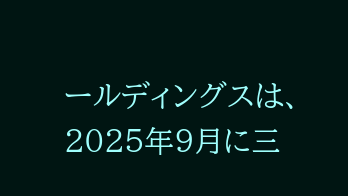ールディングスは、2025年9月に三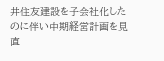井住友建設を子会社化したのに伴い中期経営計画を見直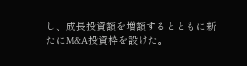し、成長投資額を増額するとともに新たにM&A投資枠を設けた。